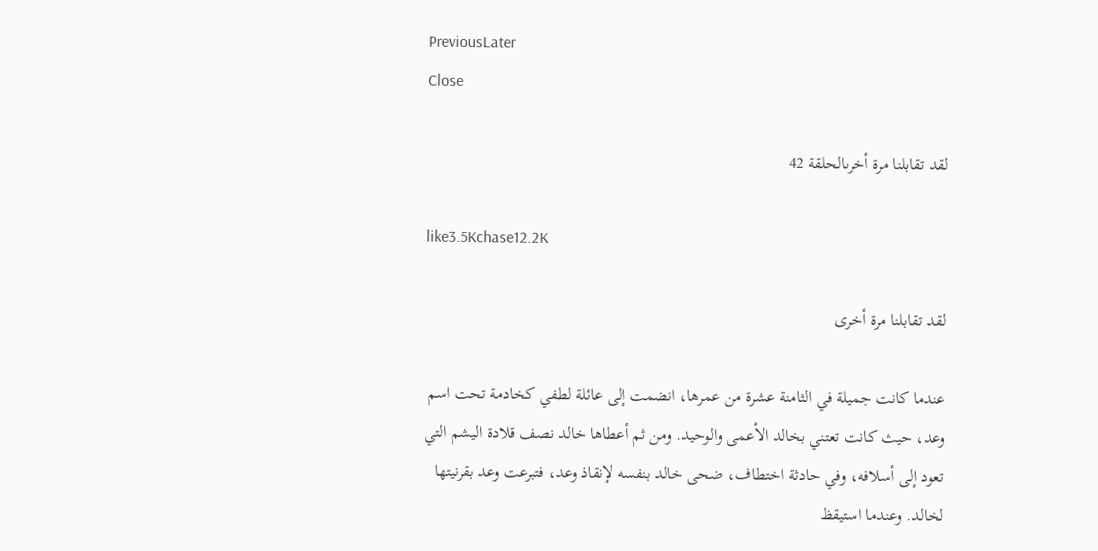PreviousLater
Close

لقد تقابلنا مرة أخرىالحلقة 42

like3.5Kchase12.2K

لقد تقابلنا مرة أخرى

عندما كانت جميلة في الثامنة عشرة من عمرها، انضمت إلى عائلة لطفي كخادمة تحت اسم وعد، حيث كانت تعتني بخالد الأعمى والوحيد. ومن ثم أعطاها خالد نصف قلادة اليشم التي تعود إلى أسلافه، وفي حادثة اختطاف، ضحى خالد بنفسه لإنقاذ وعد، فتبرعت وعد بقرنيتها لخالد. وعندما استيقظ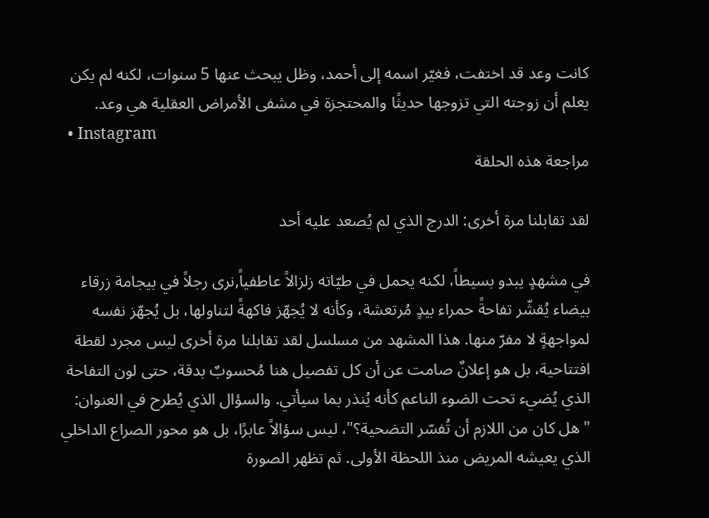كانت وعد قد اختفت، فغيّر اسمه إلى أحمد، وظل يبحث عنها 5 سنوات، لكنه لم يكن يعلم أن زوجته التي تزوجها حديثًا والمحتجزة في مشفى الأمراض العقلية هي وعد.
  • Instagram
مراجعة هذه الحلقة

لقد تقابلنا مرة أخرى: الدرج الذي لم يُصعد عليه أحد

في مشهدٍ يبدو بسيطاً، لكنه يحمل في طيّاته زلزالاً عاطفياً,نرى رجلاً في بيجامة زرقاء بيضاء يُقشّر تفاحةً حمراء بيدٍ مُرتعشة، وكأنه لا يُجهّز فاكهةً لتناولها، بل يُجهّز نفسه لمواجهةٍ لا مفرّ منها. هذا المشهد من مسلسل لقد تقابلنا مرة أخرى ليس مجرد لقطة افتتاحية، بل هو إعلانٌ صامت عن أن كل تفصيل هنا مُحسوبٌ بدقة، حتى لون التفاحة الذي يُضيء تحت الضوء الناعم كأنه يُنذر بما سيأتي. والسؤال الذي يُطرح في العنوان: "هل كان من اللازم أن تُفسّر التضحية؟"، ليس سؤالاً عابرًا، بل هو محور الصراع الداخلي الذي يعيشه المريض منذ اللحظة الأولى. ثم تظهر الصورة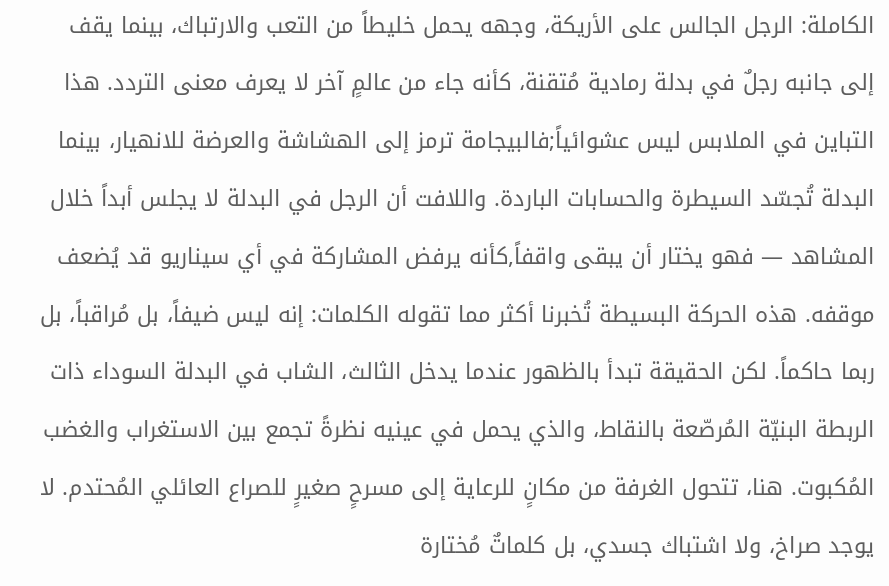الكاملة: الرجل الجالس على الأريكة، وجهه يحمل خليطاً من التعب والارتباك، بينما يقف إلى جانبه رجلٌ في بدلة رمادية مُتقنة، كأنه جاء من عالمٍ آخر لا يعرف معنى التردد. هذا التباين في الملابس ليس عشوائياً;فالبيجامة ترمز إلى الهشاشة والعرضة للانهيار، بينما البدلة تُجسّد السيطرة والحسابات الباردة. واللافت أن الرجل في البدلة لا يجلس أبداً خلال المشاهد — فهو يختار أن يبقى واقفاً,كأنه يرفض المشاركة في أي سيناريو قد يُضعف موقفه. هذه الحركة البسيطة تُخبرنا أكثر مما تقوله الكلمات: إنه ليس ضيفاً، بل مُراقباً، بل ربما حاكماً. لكن الحقيقة تبدأ بالظهور عندما يدخل الثالث، الشاب في البدلة السوداء ذات الربطة البنيّة المُرصّعة بالنقاط، والذي يحمل في عينيه نظرةً تجمع بين الاستغراب والغضب المُكبوت. هنا، تتحول الغرفة من مكانٍ للرعاية إلى مسرحٍ صغيرٍ للصراع العائلي المُحتدم. لا يوجد صراخ، ولا اشتباك جسدي، بل كلماتٌ مُختارة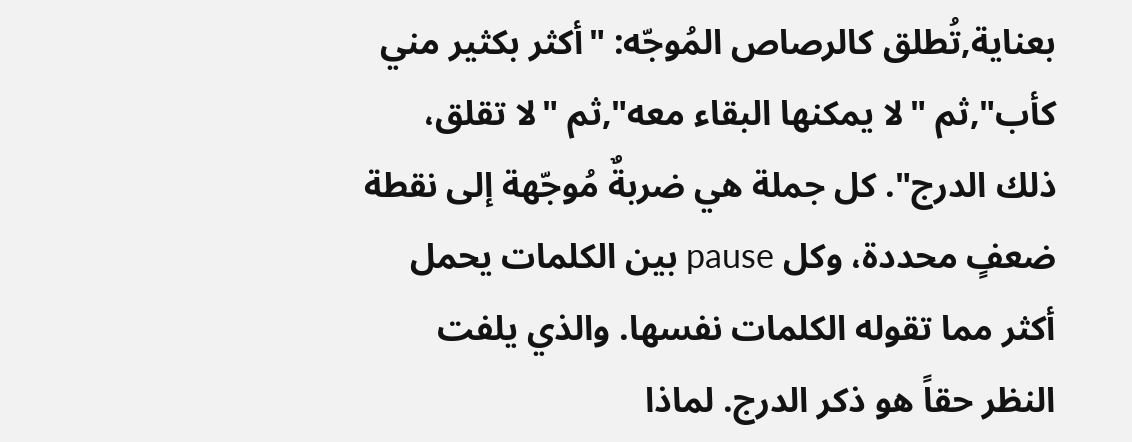بعناية,تُطلق كالرصاص المُوجّه: "أكثر بكثير مني كأب",ثم "لا يمكنها البقاء معه",ثم "لا تقلق، ذلك الدرج". كل جملة هي ضربةٌ مُوجّهة إلى نقطة ضعفٍ محددة، وكل pause بين الكلمات يحمل أكثر مما تقوله الكلمات نفسها. والذي يلفت النظر حقاً هو ذكر الدرج. لماذا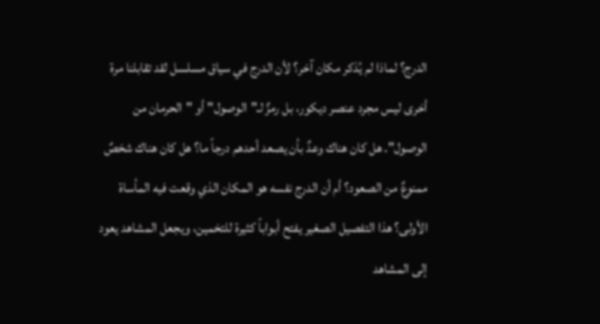الدرج؟ لماذا لم يُذكر مكان آخر؟ لأن الدرج في سياق مسلسل لقد تقابلنا مرة أخرى ليس مجرد عنصر ديكور، بل رمزٌ لـ"الوصول" أو "الحرمان من الوصول". هل كان هناك وعدٌ بأن يصعد أحدهم درجاً ما؟ هل كان هناك شخصٌ ممنوعٌ من الصعود؟ أم أن الدرج نفسه هو المكان الذي وقعت فيه المأساة الأولى؟ هذا التفصيل الصغير يفتح أبواباً كثيرة للتخمين، ويجعل المشاهد يعود إلى المشاهد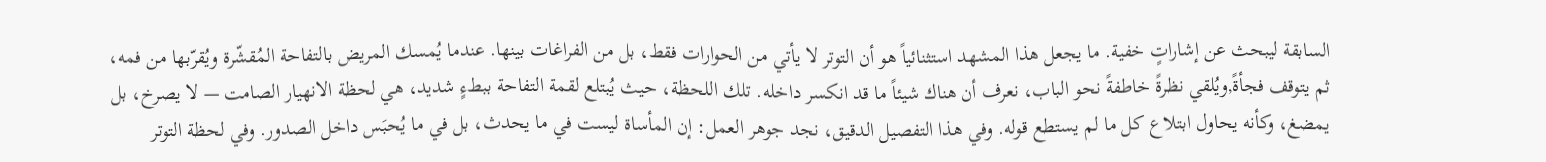السابقة ليبحث عن إشاراتٍ خفية. ما يجعل هذا المشهد استثنائياً هو أن التوتر لا يأتي من الحوارات فقط، بل من الفراغات بينها. عندما يُمسك المريض بالتفاحة المُقشّرة ويُقرّبها من فمه، ثم يتوقف فجأةً,ويُلقي نظرةً خاطفةً نحو الباب، نعرف أن هناك شيئاً ما قد انكسر داخله. تلك اللحظة، حيث يُبتلع لقمة التفاحة ببطءٍ شديد، هي لحظة الانهيار الصامت — لا يصرخ، بل يمضغ، وكأنه يحاول ابتلاع كل ما لم يستطع قوله. وفي هذا التفصيل الدقيق، نجد جوهر العمل: إن المأساة ليست في ما يحدث، بل في ما يُحبَس داخل الصدور. وفي لحظة التوتر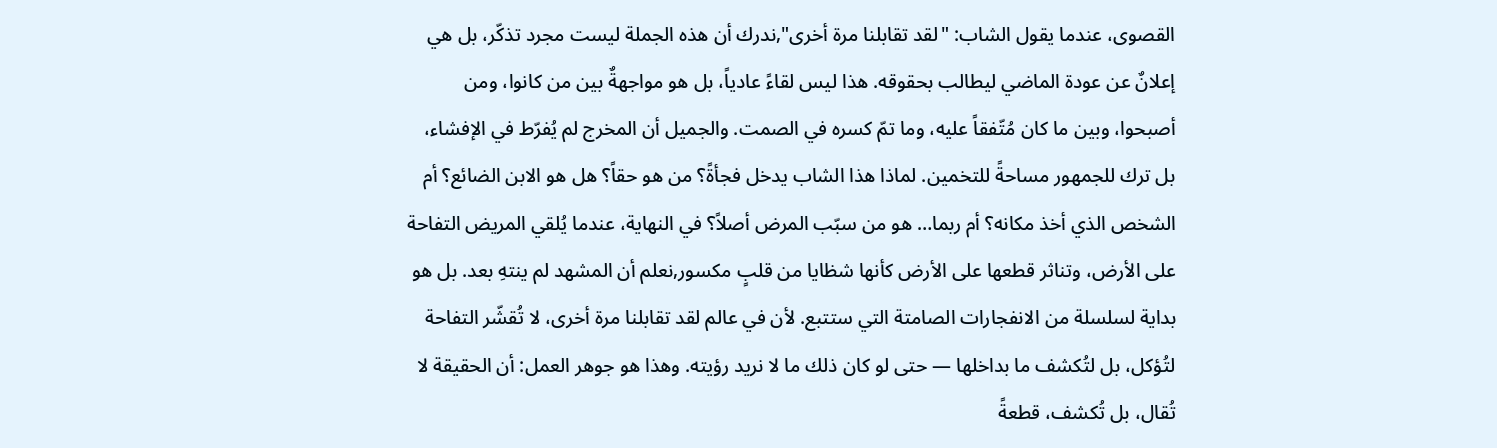القصوى، عندما يقول الشاب: "لقد تقابلنا مرة أخرى",ندرك أن هذه الجملة ليست مجرد تذكّر، بل هي إعلانٌ عن عودة الماضي ليطالب بحقوقه. هذا ليس لقاءً عادياً، بل هو مواجهةٌ بين من كانوا، ومن أصبحوا، وبين ما كان مُتّفقاً عليه، وما تمّ كسره في الصمت. والجميل أن المخرج لم يُفرّط في الإفشاء، بل ترك للجمهور مساحةً للتخمين. لماذا هذا الشاب يدخل فجأةً؟ من هو حقاً؟ هل هو الابن الضائع؟ أم الشخص الذي أخذ مكانه؟ أم ربما… هو من سبّب المرض أصلاً؟ في النهاية، عندما يُلقي المريض التفاحة على الأرض، وتناثر قطعها على الأرض كأنها شظايا من قلبٍ مكسور,نعلم أن المشهد لم ينتهِ بعد. بل هو بداية لسلسلة من الانفجارات الصامتة التي ستتبع. لأن في عالم لقد تقابلنا مرة أخرى، لا تُقشّر التفاحة لتُؤكل، بل لتُكشف ما بداخلها — حتى لو كان ذلك ما لا نريد رؤيته. وهذا هو جوهر العمل: أن الحقيقة لا تُقال، بل تُكشف، قطعةً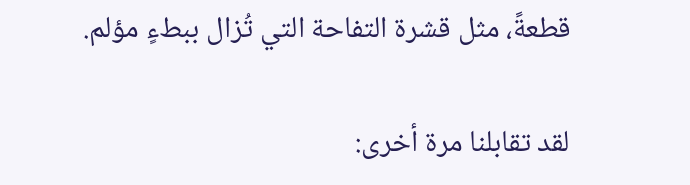قطعةً، مثل قشرة التفاحة التي تُزال ببطءٍ مؤلم.

لقد تقابلنا مرة أخرى: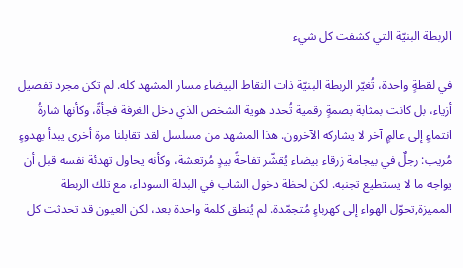الربطة البنيّة التي كشفت كل شيء

في لقطةٍ واحدة، تُغيّر الربطة البنيّة ذات النقاط البيضاء مسار المشهد كله. لم تكن مجرد تفصيل أزياء، بل كانت بمثابة بصمةٍ رقمية تُحدد هوية الشخص الذي دخل الغرفة فجأةً، وكأنها شارةُ انتماءٍ إلى عالمٍ آخر لا يشاركه الآخرون. هذا المشهد من مسلسل لقد تقابلنا مرة أخرى يبدأ بهدوءٍ مُريب: رجلٌ في بيجامة زرقاء بيضاء يُقشّر تفاحةً بيدٍ مُرتعشة، وكأنه يحاول تهدئة نفسه قبل أن يواجه ما لا يستطيع تجنبه. لكن لحظة دخول الشاب في البدلة السوداء، مع تلك الربطة المميزة,تحوّل الهواء إلى كهرباءٍ مُتجمّدة. لم يُنطق كلمة واحدة بعد، لكن العيون قد تحدثت كل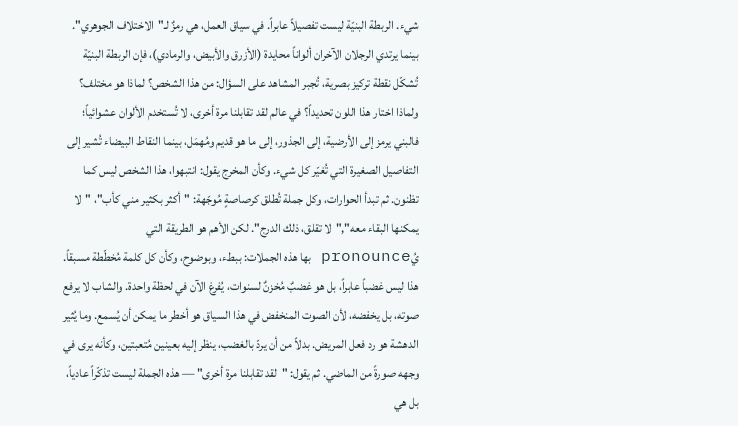شيء. الربطة البنيّة ليست تفصيلاً عابراً. في سياق العمل، هي رمزٌ لـ"الاختلاف الجوهري". بينما يرتدي الرجلان الآخران ألواناً محايدة (الأزرق والأبيض، والرمادي)، فإن الربطة البنيّة تُشكّل نقطة تركيز بصرية، تُجبر المشاهد على السؤال: من هذا الشخص؟ لماذا هو مختلف؟ ولماذا اختار هذا اللون تحديداً؟ في عالم لقد تقابلنا مرة أخرى، لا تُستخدم الألوان عشوائياً؛ فالبني يرمز إلى الأرضية، إلى الجذور، إلى ما هو قديم ومُهمَل، بينما النقاط البيضاء تُشير إلى التفاصيل الصغيرة التي تُغيّر كل شيء. وكأن المخرج يقول: انتبهوا، هذا الشخص ليس كما تظنون. ثم تبدأ الحوارات، وكل جملة تُطلق كرصاصةٍ مُوجّهة: "أكثر بكثير مني كأب"، "لا يمكنها البقاء معه","لا تقلق، ذلك الدرج". لكن الأهم هو الطريقة التي يُpronounce بها هذه الجملات: ببطء، وبوضوح، وكأن كل كلمة مُخطّطة مسبقاً. هذا ليس غضباً عابراً، بل هو غضبٌ مُخزنٌ لسنوات، يُفرغ الآن في لحظة واحدة. والشاب لا يرفع صوته، بل يخفضه، لأن الصوت المنخفض في هذا السياق هو أخطر ما يمكن أن يُسمع. وما يُثير الدهشة هو رد فعل المريض. بدلاً من أن يردّ بالغضب، ينظر إليه بعينين مُتعبتين، وكأنه يرى في وجهه صورةً من الماضي. ثم يقول: "لقد تقابلنا مرة أخرى" — هذه الجملة ليست تذكّراً عادياً، بل هي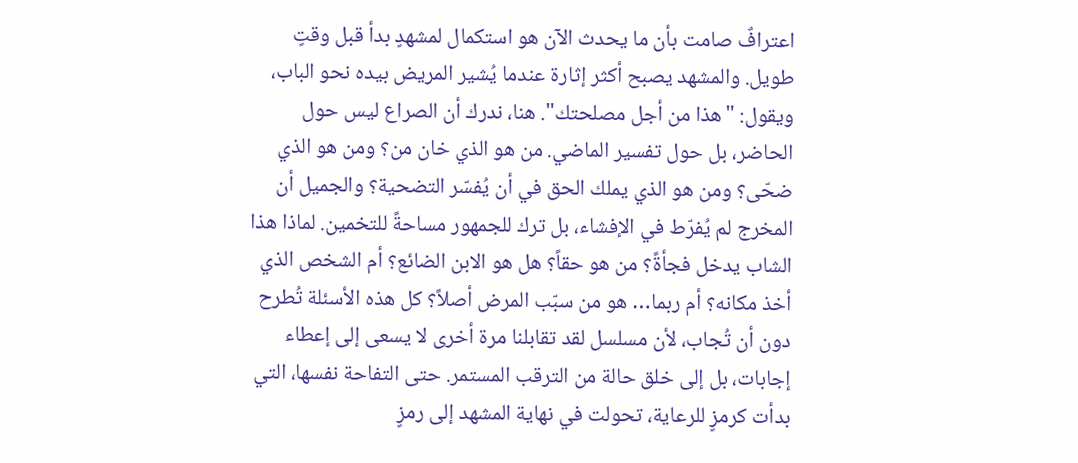اعترافٌ صامت بأن ما يحدث الآن هو استكمال لمشهدٍ بدأ قبل وقتٍ طويل. والمشهد يصبح أكثر إثارة عندما يُشير المريض بيده نحو الباب، ويقول: "هذا من أجل مصلحتك". هنا، ندرك أن الصراع ليس حول الحاضر، بل حول تفسير الماضي. من هو الذي خان من؟ ومن هو الذي ضحّى؟ ومن هو الذي يملك الحق في أن يُفسّر التضحية؟ والجميل أن المخرج لم يُفرّط في الإفشاء، بل ترك للجمهور مساحةً للتخمين. لماذا هذا الشاب يدخل فجأةً؟ من هو حقاً؟ هل هو الابن الضائع؟ أم الشخص الذي أخذ مكانه؟ أم ربما… هو من سبّب المرض أصلاً؟ كل هذه الأسئلة تُطرح دون أن تُجاب، لأن مسلسل لقد تقابلنا مرة أخرى لا يسعى إلى إعطاء إجابات، بل إلى خلق حالة من الترقب المستمر. حتى التفاحة نفسها، التي بدأت كرمزٍ للرعاية، تحولت في نهاية المشهد إلى رمزٍ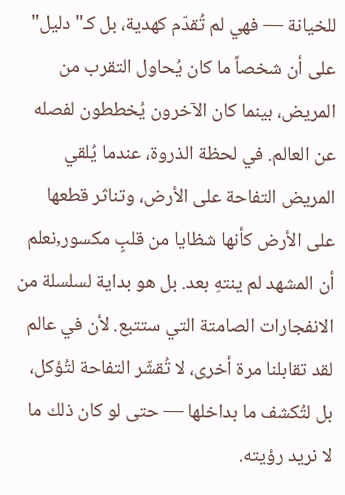للخيانة — فهي لم تُقدّم كهدية، بل كـ"دليل" على أن شخصاً ما كان يُحاول التقرب من المريض، بينما كان الآخرون يُخططون لفصله عن العالم. في لحظة الذروة، عندما يُلقي المريض التفاحة على الأرض، وتناثر قطعها على الأرض كأنها شظايا من قلبٍ مكسور,نعلم أن المشهد لم ينتهِ بعد. بل هو بداية لسلسلة من الانفجارات الصامتة التي ستتبع. لأن في عالم لقد تقابلنا مرة أخرى، لا تُقشّر التفاحة لتُؤكل، بل لتُكشف ما بداخلها — حتى لو كان ذلك ما لا نريد رؤيته.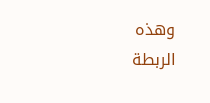وهذه الربطة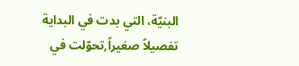البنيّة، التي بدت في البداية تفصيلاً صغيراً,تحوّلت في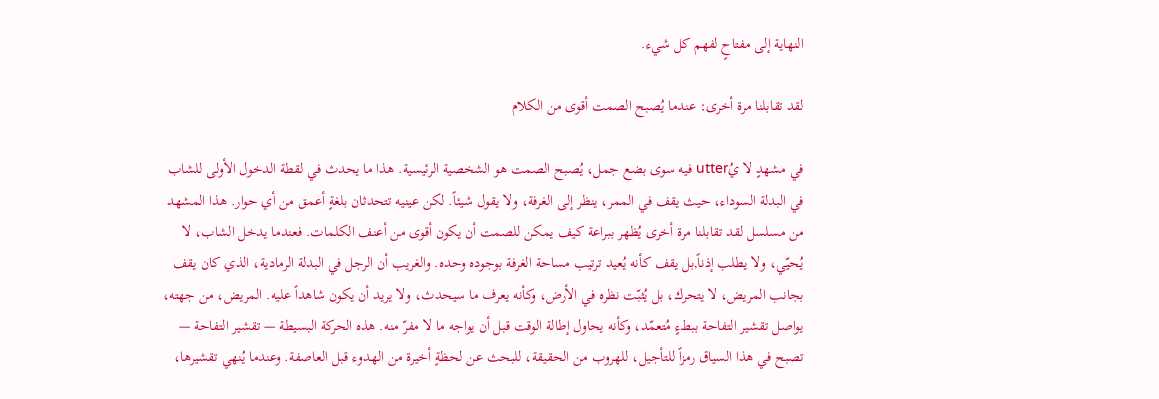النهاية إلى مفتاحٍ لفهم كل شيء.

لقد تقابلنا مرة أخرى: عندما يُصبح الصمت أقوى من الكلام

في مشهدٍ لا يُutter فيه سوى بضع جمل، يُصبح الصمت هو الشخصية الرئيسية. هذا ما يحدث في لقطة الدخول الأولى للشاب في البدلة السوداء، حيث يقف في الممر، ينظر إلى الغرفة، ولا يقول شيئاً. لكن عينيه تتحدثان بلغةٍ أعمق من أي حوار. هذا المشهد من مسلسل لقد تقابلنا مرة أخرى يُظهر ببراعة كيف يمكن للصمت أن يكون أقوى من أعنف الكلمات. فعندما يدخل الشاب، لا يُحيّي، ولا يطلب إذناً,بل يقف كأنه يُعيد ترتيب مساحة الغرفة بوجوده وحده. والغريب أن الرجل في البدلة الرمادية، الذي كان يقف بجانب المريض، لا يتحرك، بل يُثبّت نظره في الأرض، وكأنه يعرف ما سيحدث، ولا يريد أن يكون شاهداً عليه. المريض، من جهته، يواصل تقشير التفاحة ببطءٍ مُتعمّد، وكأنه يحاول إطالة الوقت قبل أن يواجه ما لا مفرّ منه. هذه الحركة البسيطة — تقشير التفاحة — تصبح في هذا السياق رمزاً للتأجيل، للهروب من الحقيقة، للبحث عن لحظةٍ أخيرة من الهدوء قبل العاصفة. وعندما يُنهي تقشيرها،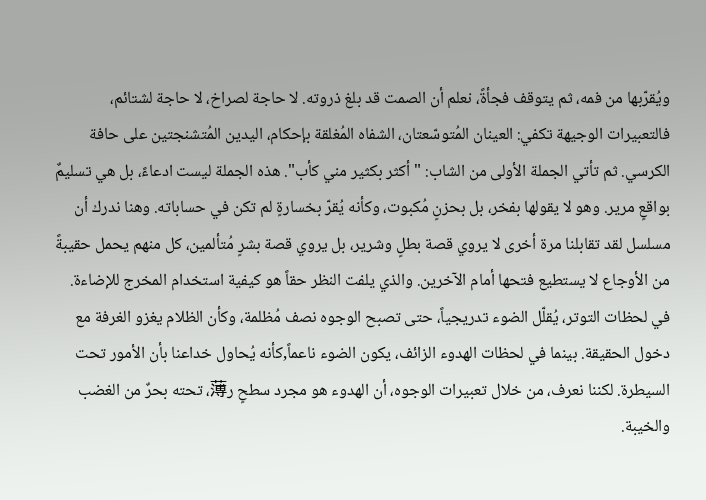ويُقرّبها من فمه، ثم يتوقف فجأةً، نعلم أن الصمت قد بلغ ذروته. لا حاجة لصراخ، لا حاجة لشتائم، فالتعبيرات الوجيهة تكفي: العينان المُتوسّعتان، الشفاه المُغلقة بإحكام، اليدين المُتشنجتين على حافة الكرسي. ثم تأتي الجملة الأولى من الشاب: "أكثر بكثير مني كأب". هذه الجملة ليست ادعاءً، بل هي تسليمٌ بواقعٍ مرير. وهو لا يقولها بفخر، بل بحزنٍ مُكبوت، وكأنه يُقرّ بخسارةٍ لم تكن في حساباته. وهنا ندرك أن مسلسل لقد تقابلنا مرة أخرى لا يروي قصة بطلٍ وشرير، بل يروي قصة بشرٍ مُتألمين، كل منهم يحمل حقيبةً من الأوجاع لا يستطيع فتحها أمام الآخرين. والذي يلفت النظر حقاً هو كيفية استخدام المخرج للإضاءة. في لحظات التوتر، يُقلّل الضوء تدريجياً، حتى تصبح الوجوه نصف مُظلمة، وكأن الظلام يغزو الغرفة مع دخول الحقيقة. بينما في لحظات الهدوء الزائف، يكون الضوء ناعماً,كأنه يُحاول خداعنا بأن الأمور تحت السيطرة. لكننا نعرف، من خلال تعبيرات الوجوه، أن الهدوء هو مجرد سطحٍ ر薄، تحته بحرٌ من الغضب والخيبة.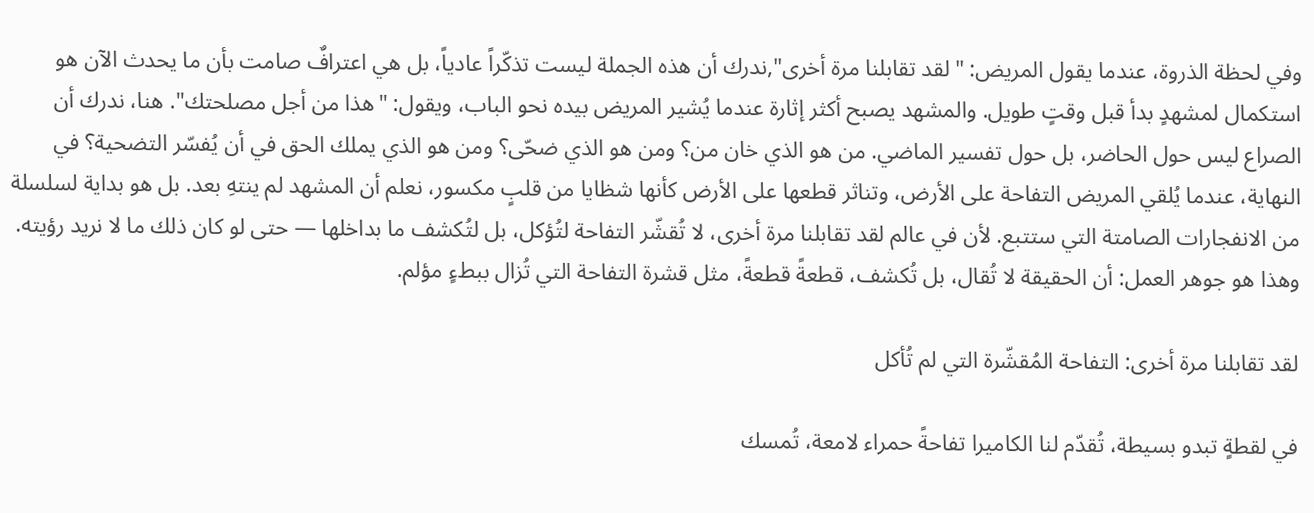وفي لحظة الذروة، عندما يقول المريض: "لقد تقابلنا مرة أخرى",ندرك أن هذه الجملة ليست تذكّراً عادياً، بل هي اعترافٌ صامت بأن ما يحدث الآن هو استكمال لمشهدٍ بدأ قبل وقتٍ طويل. والمشهد يصبح أكثر إثارة عندما يُشير المريض بيده نحو الباب، ويقول: "هذا من أجل مصلحتك". هنا، ندرك أن الصراع ليس حول الحاضر، بل حول تفسير الماضي. من هو الذي خان من؟ ومن هو الذي ضحّى؟ ومن هو الذي يملك الحق في أن يُفسّر التضحية؟ في النهاية، عندما يُلقي المريض التفاحة على الأرض، وتناثر قطعها على الأرض كأنها شظايا من قلبٍ مكسور، نعلم أن المشهد لم ينتهِ بعد. بل هو بداية لسلسلة من الانفجارات الصامتة التي ستتبع. لأن في عالم لقد تقابلنا مرة أخرى، لا تُقشّر التفاحة لتُؤكل، بل لتُكشف ما بداخلها — حتى لو كان ذلك ما لا نريد رؤيته. وهذا هو جوهر العمل: أن الحقيقة لا تُقال، بل تُكشف، قطعةً قطعةً، مثل قشرة التفاحة التي تُزال ببطءٍ مؤلم.

لقد تقابلنا مرة أخرى: التفاحة المُقشّرة التي لم تُأكل

في لقطةٍ تبدو بسيطة، تُقدّم لنا الكاميرا تفاحةً حمراء لامعة، تُمسك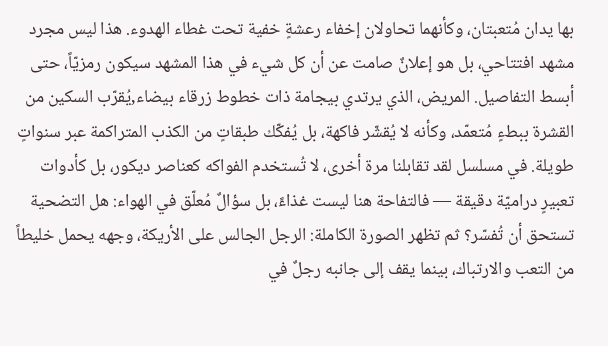بها يدان مُتعبتان، وكأنهما تحاولان إخفاء رعشةٍ خفية تحت غطاء الهدوء. هذا ليس مجرد مشهد افتتاحي، بل هو إعلانٌ صامت عن أن كل شيء في هذا المشهد سيكون رمزيّاً، حتى أبسط التفاصيل. المريض، الذي يرتدي بيجامة ذات خطوط زرقاء بيضاء,يُقرّب السكين من القشرة ببطءٍ مُتعمّد، وكأنه لا يُقشّر فاكهة، بل يُفكّك طبقاتٍ من الكذب المتراكمة عبر سنواتٍ طويلة. في مسلسل لقد تقابلنا مرة أخرى، لا تُستخدم الفواكه كعناصر ديكور، بل كأدوات تعبيرٍ دراميّة دقيقة — فالتفاحة هنا ليست غذاءً، بل سؤالٌ مُعلّق في الهواء: هل التضحية تستحق أن تُفسّر؟ ثم تظهر الصورة الكاملة: الرجل الجالس على الأريكة، وجهه يحمل خليطاً من التعب والارتباك، بينما يقف إلى جانبه رجلٌ في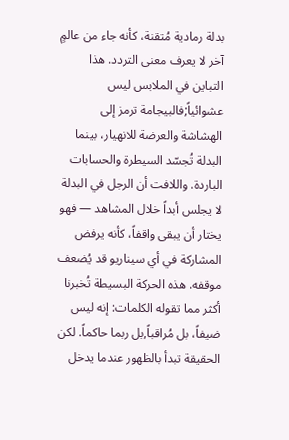بدلة رمادية مُتقنة، كأنه جاء من عالمٍ آخر لا يعرف معنى التردد. هذا التباين في الملابس ليس عشوائياً;فالبيجامة ترمز إلى الهشاشة والعرضة للانهيار، بينما البدلة تُجسّد السيطرة والحسابات الباردة. واللافت أن الرجل في البدلة لا يجلس أبداً خلال المشاهد — فهو يختار أن يبقى واقفاً، كأنه يرفض المشاركة في أي سيناريو قد يُضعف موقفه. هذه الحركة البسيطة تُخبرنا أكثر مما تقوله الكلمات: إنه ليس ضيفاً، بل مُراقباً,بل ربما حاكماً. لكن الحقيقة تبدأ بالظهور عندما يدخل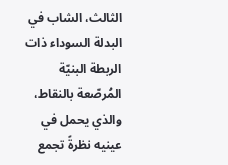الثالث، الشاب في البدلة السوداء ذات الربطة البنيّة المُرصّعة بالنقاط، والذي يحمل في عينيه نظرةً تجمع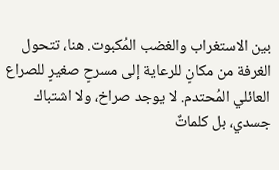بين الاستغراب والغضب المُكبوت. هنا، تتحول الغرفة من مكانٍ للرعاية إلى مسرحٍ صغيرٍ للصراع العائلي المُحتدم. لا يوجد صراخ، ولا اشتباك جسدي، بل كلماتٌ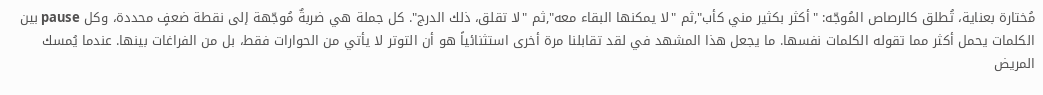مُختارة بعناية، تُطلق كالرصاص المُوجّه: "أكثر بكثير مني كأب",ثم "لا يمكنها البقاء معه",ثم "لا تقلق، ذلك الدرج". كل جملة هي ضربةٌ مُوجّهة إلى نقطة ضعفٍ محددة، وكل pause بين الكلمات يحمل أكثر مما تقوله الكلمات نفسها. ما يجعل هذا المشهد في لقد تقابلنا مرة أخرى استثنائياً هو أن التوتر لا يأتي من الحوارات فقط، بل من الفراغات بينها. عندما يُمسك المريض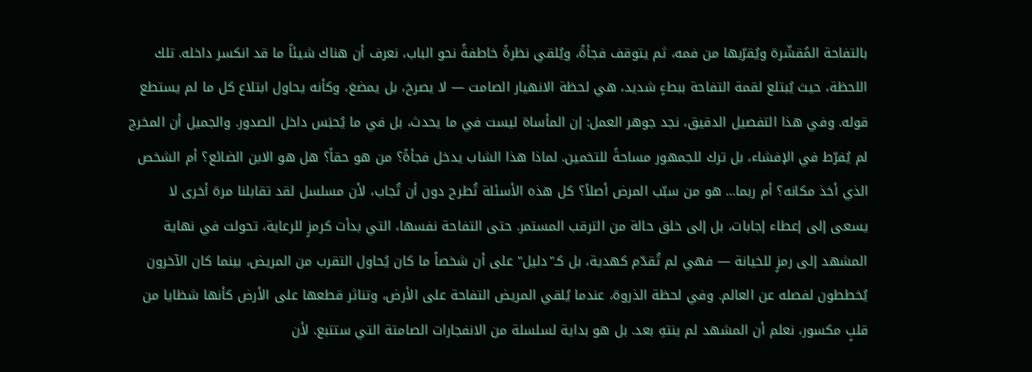بالتفاحة المُقشّرة ويُقرّبها من فمه، ثم يتوقف فجأةً، ويُلقي نظرةً خاطفةً نحو الباب، نعرف أن هناك شيئاً ما قد انكسر داخله. تلك اللحظة، حيث يُبتلع لقمة التفاحة ببطءٍ شديد، هي لحظة الانهيار الصامت — لا يصرخ، بل يمضغ، وكأنه يحاول ابتلاع كل ما لم يستطع قوله. وفي هذا التفصيل الدقيق، نجد جوهر العمل: إن المأساة ليست في ما يحدث، بل في ما يُحبَس داخل الصدور. والجميل أن المخرج لم يُفرّط في الإفشاء، بل ترك للجمهور مساحةً للتخمين. لماذا هذا الشاب يدخل فجأةً؟ من هو حقاً؟ هل هو الابن الضائع؟ أم الشخص الذي أخذ مكانه؟ أم ربما… هو من سبّب المرض أصلاً؟ كل هذه الأسئلة تُطرح دون أن تُجاب، لأن مسلسل لقد تقابلنا مرة أخرى لا يسعى إلى إعطاء إجابات، بل إلى خلق حالة من الترقب المستمر. حتى التفاحة نفسها، التي بدأت كرمزٍ للرعاية، تحولت في نهاية المشهد إلى رمزٍ للخيانة — فهي لم تُقدّم كهدية، بل كـ"دليل" على أن شخصاً ما كان يُحاول التقرب من المريض، بينما كان الآخرون يُخططون لفصله عن العالم. وفي لحظة الذروة، عندما يُلقي المريض التفاحة على الأرض، وتناثر قطعها على الأرض كأنها شظايا من قلبٍ مكسور، نعلم أن المشهد لم ينتهِ بعد. بل هو بداية لسلسلة من الانفجارات الصامتة التي ستتبع. لأن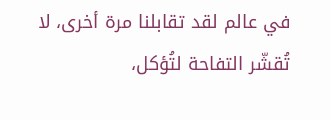في عالم لقد تقابلنا مرة أخرى، لا تُقشّر التفاحة لتُؤكل،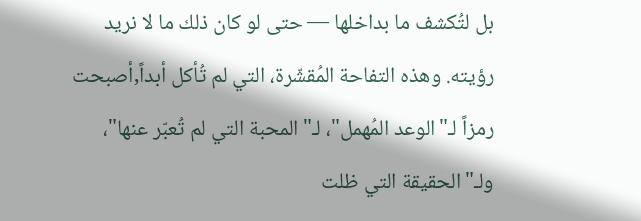بل لتُكشف ما بداخلها — حتى لو كان ذلك ما لا نريد رؤيته. وهذه التفاحة المُقشّرة، التي لم تُأكل أبداً,أصبحت رمزاً لـ"الوعد المُهمل"، لـ"المحبة التي لم تُعبّر عنها"، ولـ"الحقيقة التي ظلت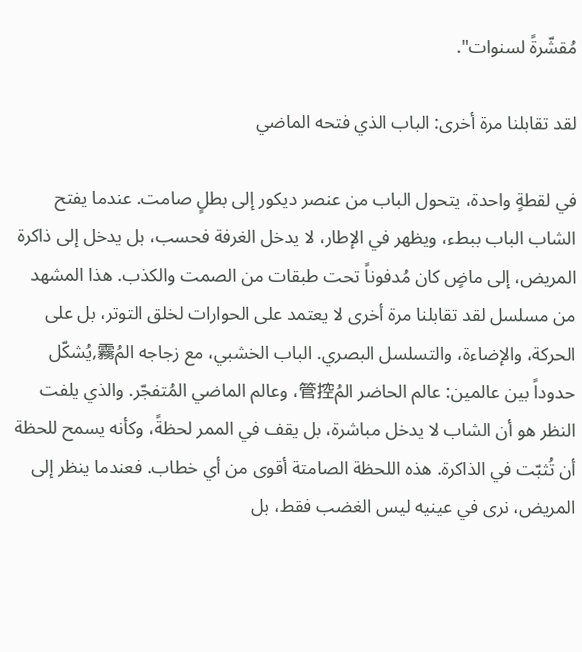مُقشّرةً لسنوات".

لقد تقابلنا مرة أخرى: الباب الذي فتحه الماضي

في لقطةٍ واحدة، يتحول الباب من عنصر ديكور إلى بطلٍ صامت. عندما يفتح الشاب الباب ببطء، ويظهر في الإطار، لا يدخل الغرفة فحسب، بل يدخل إلى ذاكرة المريض، إلى ماضٍ كان مُدفوناً تحت طبقات من الصمت والكذب. هذا المشهد من مسلسل لقد تقابلنا مرة أخرى لا يعتمد على الحوارات لخلق التوتر، بل على الحركة، والإضاءة، والتسلسل البصري. الباب الخشبي، مع زجاجه المُ霧,يُشكّل حدوداً بين عالمين: عالم الحاضر المُ管控، وعالم الماضي المُتفجّر. والذي يلفت النظر هو أن الشاب لا يدخل مباشرة، بل يقف في الممر لحظةً، وكأنه يسمح للحظة أن تُثبّت في الذاكرة. هذه اللحظة الصامتة أقوى من أي خطاب. فعندما ينظر إلى المريض، نرى في عينيه ليس الغضب فقط، بل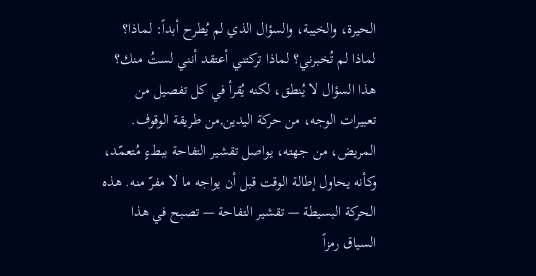الحيرة، والخيبة، والسؤال الذي لم يُطرح أبداً: لماذا؟ لماذا لم تُخبرني؟ لماذا تركتني أعتقد أنني لستُ منك؟ هذا السؤال لا يُنطق، لكنه يُقرأ في كل تفصيل من تعبيرات الوجه، من حركة اليدين,من طريقة الوقوف. المريض، من جهته، يواصل تقشير التفاحة ببطءٍ مُتعمّد، وكأنه يحاول إطالة الوقت قبل أن يواجه ما لا مفرّ منه. هذه الحركة البسيطة — تقشير التفاحة — تصبح في هذا السياق رمزاً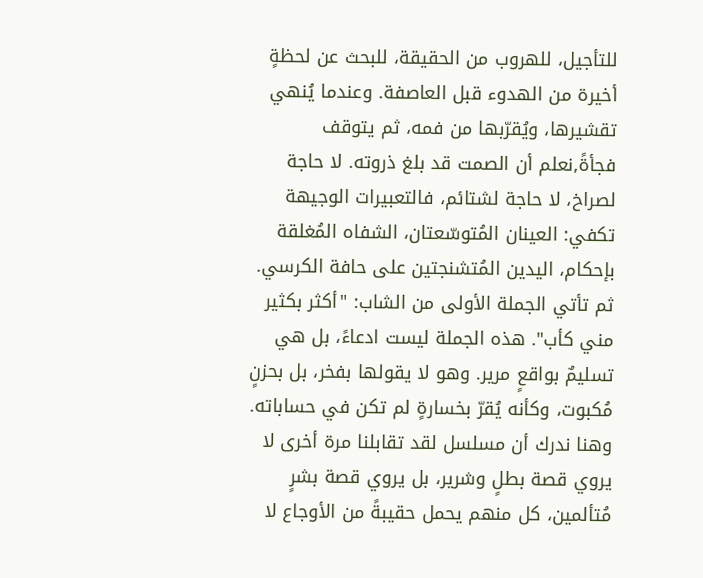للتأجيل، للهروب من الحقيقة، للبحث عن لحظةٍ أخيرة من الهدوء قبل العاصفة. وعندما يُنهي تقشيرها، ويُقرّبها من فمه، ثم يتوقف فجأةً,نعلم أن الصمت قد بلغ ذروته. لا حاجة لصراخ، لا حاجة لشتائم، فالتعبيرات الوجيهة تكفي: العينان المُتوسّعتان، الشفاه المُغلقة بإحكام، اليدين المُتشنجتين على حافة الكرسي. ثم تأتي الجملة الأولى من الشاب: "أكثر بكثير مني كأب". هذه الجملة ليست ادعاءً، بل هي تسليمٌ بواقعٍ مرير. وهو لا يقولها بفخر، بل بحزنٍ مُكبوت، وكأنه يُقرّ بخسارةٍ لم تكن في حساباته. وهنا ندرك أن مسلسل لقد تقابلنا مرة أخرى لا يروي قصة بطلٍ وشرير، بل يروي قصة بشرٍ مُتألمين، كل منهم يحمل حقيبةً من الأوجاع لا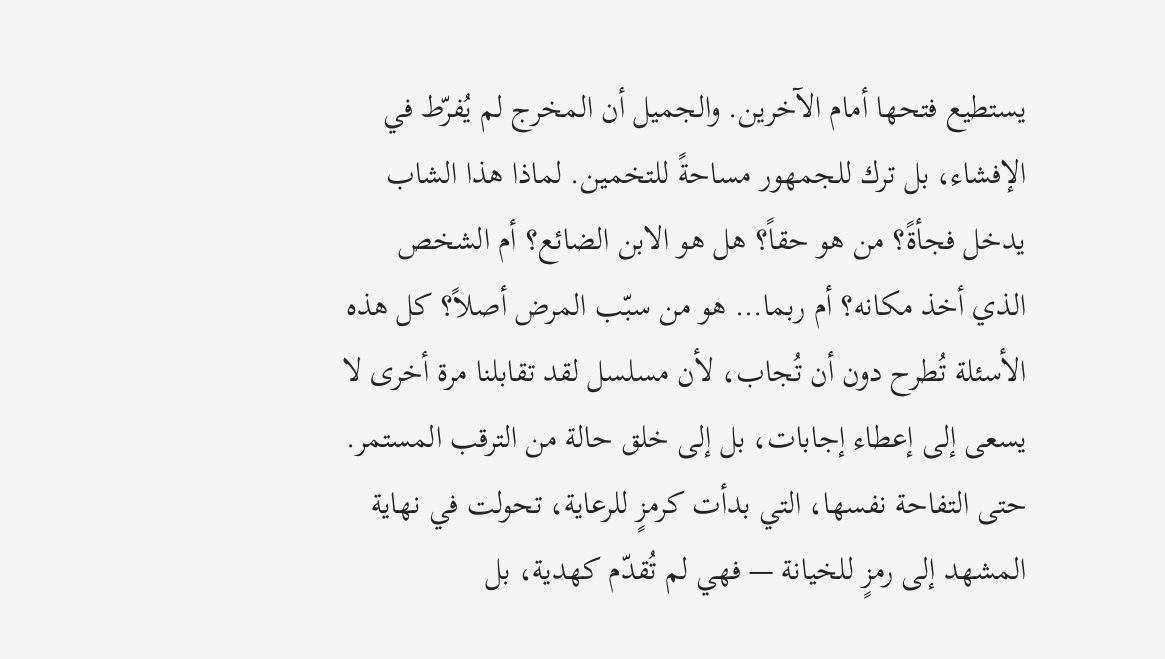يستطيع فتحها أمام الآخرين. والجميل أن المخرج لم يُفرّط في الإفشاء، بل ترك للجمهور مساحةً للتخمين. لماذا هذا الشاب يدخل فجأةً؟ من هو حقاً؟ هل هو الابن الضائع؟ أم الشخص الذي أخذ مكانه؟ أم ربما… هو من سبّب المرض أصلاً؟ كل هذه الأسئلة تُطرح دون أن تُجاب، لأن مسلسل لقد تقابلنا مرة أخرى لا يسعى إلى إعطاء إجابات، بل إلى خلق حالة من الترقب المستمر. حتى التفاحة نفسها، التي بدأت كرمزٍ للرعاية، تحولت في نهاية المشهد إلى رمزٍ للخيانة — فهي لم تُقدّم كهدية، بل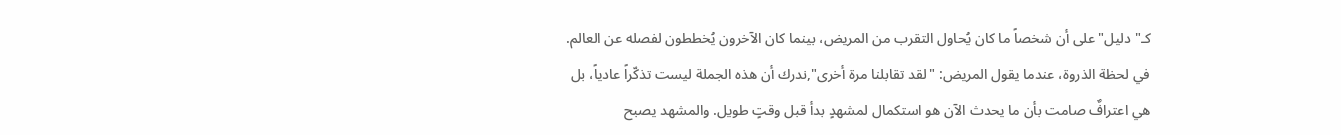كـ"دليل" على أن شخصاً ما كان يُحاول التقرب من المريض، بينما كان الآخرون يُخططون لفصله عن العالم. في لحظة الذروة، عندما يقول المريض: "لقد تقابلنا مرة أخرى",ندرك أن هذه الجملة ليست تذكّراً عادياً، بل هي اعترافٌ صامت بأن ما يحدث الآن هو استكمال لمشهدٍ بدأ قبل وقتٍ طويل. والمشهد يصبح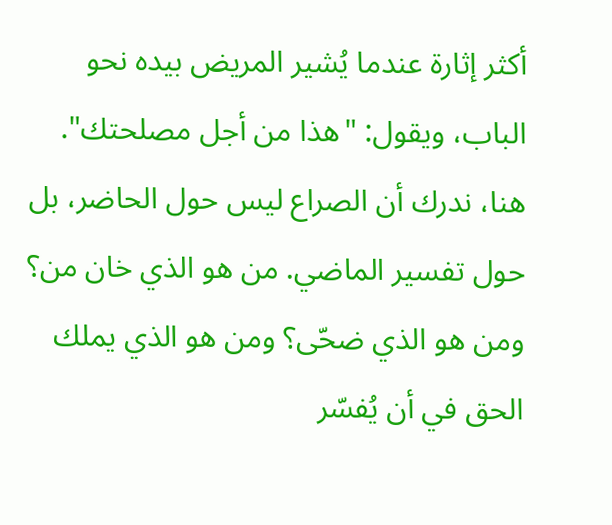أكثر إثارة عندما يُشير المريض بيده نحو الباب، ويقول: "هذا من أجل مصلحتك". هنا، ندرك أن الصراع ليس حول الحاضر، بل حول تفسير الماضي. من هو الذي خان من؟ ومن هو الذي ضحّى؟ ومن هو الذي يملك الحق في أن يُفسّر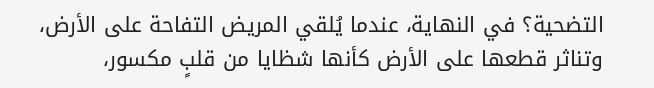التضحية؟ في النهاية، عندما يُلقي المريض التفاحة على الأرض، وتناثر قطعها على الأرض كأنها شظايا من قلبٍ مكسور،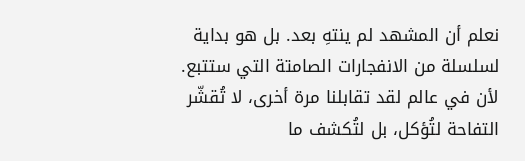نعلم أن المشهد لم ينتهِ بعد. بل هو بداية لسلسلة من الانفجارات الصامتة التي ستتبع. لأن في عالم لقد تقابلنا مرة أخرى، لا تُقشّر التفاحة لتُؤكل، بل لتُكشف ما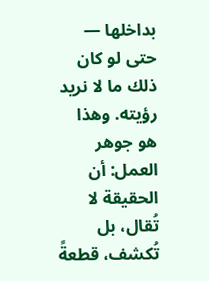بداخلها — حتى لو كان ذلك ما لا نريد رؤيته. وهذا هو جوهر العمل: أن الحقيقة لا تُقال، بل تُكشف، قطعةً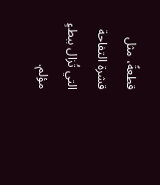قطعةً، مثل قشرة التفاحة التي تُزال ببطءٍ مؤلم.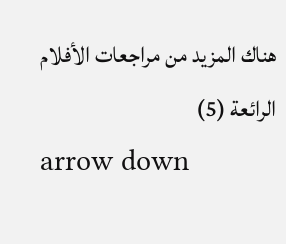هناك المزيد من مراجعات الأفلام الرائعة (5)
arrow down